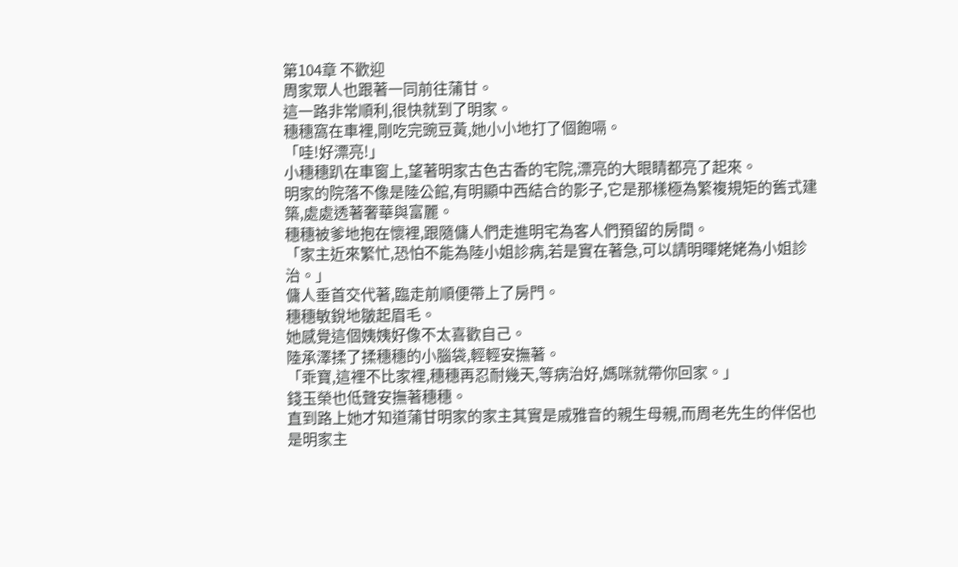第104章 不歡迎
周家眾人也跟著一同前往蒲甘。
這一路非常順利,很快就到了明家。
穗穗窩在車裡,剛吃完豌豆黃,她小小地打了個飽嗝。
「哇!好漂亮!」
小穗穗趴在車窗上,望著明家古色古香的宅院,漂亮的大眼睛都亮了起來。
明家的院落不像是陸公館,有明顯中西結合的影子,它是那樣極為繁複規矩的舊式建築,處處透著奢華與富麗。
穗穗被爹地抱在懷裡,跟隨傭人們走進明宅為客人們預留的房間。
「家主近來繁忙,恐怕不能為陸小姐診病,若是實在著急,可以請明暉姥姥為小姐診治。」
傭人垂首交代著,臨走前順便帶上了房門。
穗穗敏銳地皺起眉毛。
她感覺這個姨姨好像不太喜歡自己。
陸承澤揉了揉穗穗的小腦袋,輕輕安撫著。
「乖寶,這裡不比家裡,穗穗再忍耐幾天,等病治好,媽咪就帶你回家。」
錢玉榮也低聲安撫著穗穗。
直到路上她才知道蒲甘明家的家主其實是戚雅音的親生母親,而周老先生的伴侶也是明家主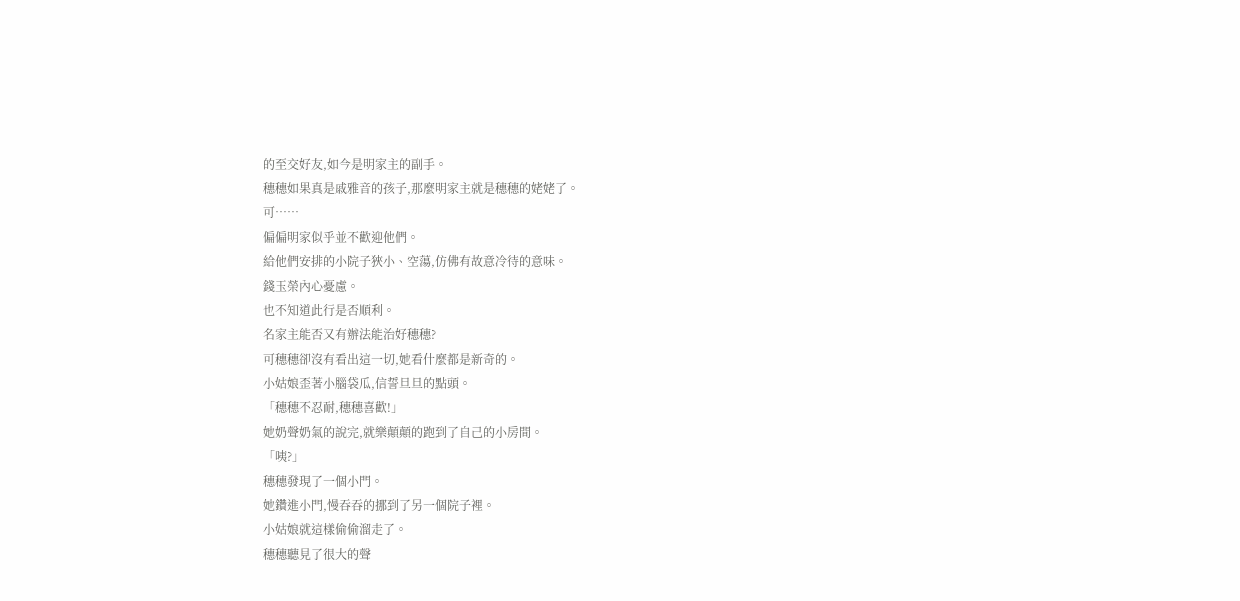的至交好友,如今是明家主的副手。
穗穗如果真是戚雅音的孩子,那麼明家主就是穗穗的姥姥了。
可……
偏偏明家似乎並不歡迎他們。
給他們安排的小院子狹小、空蕩,仿佛有故意冷待的意味。
錢玉榮內心憂慮。
也不知道此行是否順利。
名家主能否又有辦法能治好穗穗?
可穗穗卻沒有看出這一切,她看什麼都是新奇的。
小姑娘歪著小腦袋瓜,信誓旦旦的點頭。
「穗穗不忍耐,穗穗喜歡!」
她奶聲奶氣的說完,就樂顛顛的跑到了自己的小房間。
「咦?」
穗穗發現了一個小門。
她鑽進小門,慢吞吞的挪到了另一個院子裡。
小姑娘就這樣偷偷溜走了。
穗穗聽見了很大的聲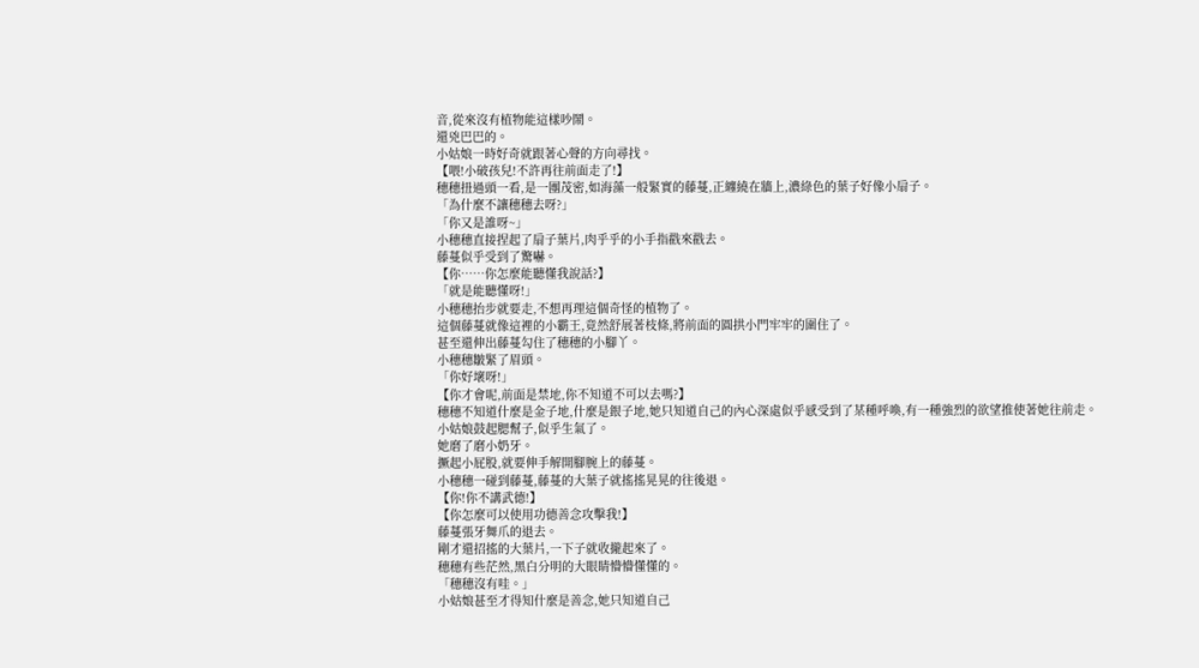音,從來沒有植物能這樣吵鬧。
還兇巴巴的。
小姑娘一時好奇就跟著心聲的方向尋找。
【喂!小破孩兒!不許再往前面走了!】
穗穗扭過頭一看,是一團茂密,如海藻一般緊實的藤蔓,正纏繞在牆上,濃綠色的葉子好像小扇子。
「為什麼不讓穗穗去呀?」
「你又是誰呀~」
小穗穗直接捏起了扇子葉片,肉乎乎的小手指戳來戳去。
藤蔓似乎受到了驚嚇。
【你……你怎麼能聽懂我說話?】
「就是能聽懂呀!」
小穗穗抬步就要走,不想再理這個奇怪的植物了。
這個藤蔓就像這裡的小霸王,竟然舒展著枝條,將前面的圓拱小門牢牢的圍住了。
甚至還伸出藤蔓勾住了穗穗的小腳丫。
小穗穗皺緊了眉頭。
「你好壞呀!」
【你才會呢,前面是禁地,你不知道不可以去嗎?】
穗穗不知道什麼是金子地,什麼是銀子地,她只知道自己的內心深處似乎感受到了某種呼喚,有一種強烈的欲望推使著她往前走。
小姑娘鼓起腮幫子,似乎生氣了。
她磨了磨小奶牙。
撅起小屁股,就要伸手解開腳腕上的藤蔓。
小穗穗一碰到藤蔓,藤蔓的大葉子就搖搖晃晃的往後退。
【你!你不講武德!】
【你怎麼可以使用功德善念攻擊我!】
藤蔓張牙舞爪的退去。
剛才還招搖的大葉片,一下子就收攏起來了。
穗穗有些茫然,黑白分明的大眼睛懵懵懂懂的。
「穗穗沒有哇。」
小姑娘甚至才得知什麼是善念,她只知道自己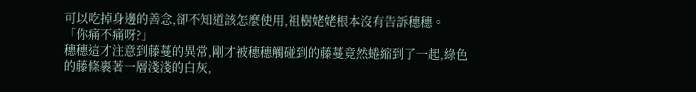可以吃掉身邊的善念,卻不知道該怎麼使用,祖樹姥姥根本沒有告訴穗穗。
「你痛不痛呀?」
穗穗這才注意到藤蔓的異常,剛才被穗穗觸碰到的藤蔓竟然蜷縮到了一起,綠色的藤條裹著一層淺淺的白灰,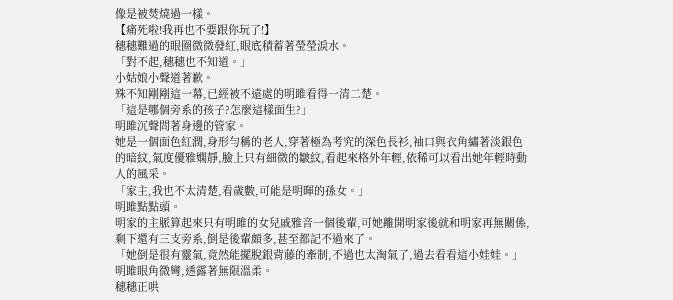像是被焚燒過一樣。
【痛死啦!我再也不要跟你玩了!】
穗穗難過的眼圈微微發紅,眼底積蓄著瑩瑩淚水。
「對不起,穗穗也不知道。」
小姑娘小聲道著歉。
殊不知剛剛這一幕,已經被不遠處的明雎看得一清二楚。
「這是哪個旁系的孩子?怎麼這樣面生?」
明雎沉聲問著身邊的管家。
她是一個面色紅潤,身形勻稱的老人,穿著極為考究的深色長衫,袖口與衣角繡著淡銀色的暗紋,氣度優雅嫻靜,臉上只有細微的皺紋,看起來格外年輕,依稀可以看出她年輕時動人的風采。
「家主,我也不太清楚,看歲數,可能是明暉的孫女。」
明雎點點頭。
明家的主脈算起來只有明雎的女兒戚雅音一個後輩,可她離開明家後就和明家再無關係,剩下還有三支旁系,倒是後輩頗多,甚至都記不過來了。
「她倒是很有靈氣,竟然能擺脫銀背藤的牽制,不過也太淘氣了,過去看看這小娃娃。」
明雎眼角微彎,透露著無限溫柔。
穗穗正哄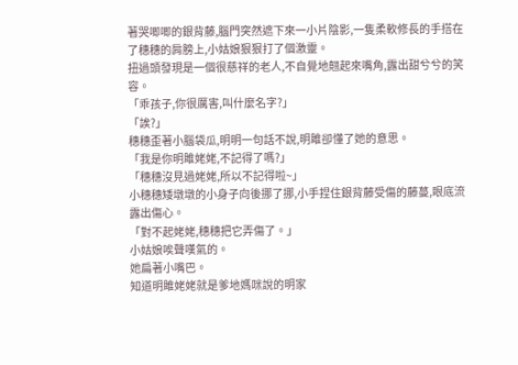著哭唧唧的銀背藤,腦門突然遮下來一小片陰影,一隻柔軟修長的手搭在了穗穗的肩膀上,小姑娘狠狠打了個激靈。
扭過頭發現是一個很慈祥的老人,不自覺地翹起來嘴角,露出甜兮兮的笑容。
「乖孩子,你很厲害,叫什麼名字?」
「誒?」
穗穗歪著小腦袋瓜,明明一句話不說,明雎卻懂了她的意思。
「我是你明雎姥姥,不記得了嗎?」
「穗穗沒見過姥姥,所以不記得啦~」
小穗穗矮墩墩的小身子向後挪了挪,小手捏住銀背藤受傷的藤蔓,眼底流露出傷心。
「對不起姥姥,穗穗把它弄傷了。」
小姑娘唉聲嘆氣的。
她扁著小嘴巴。
知道明雎姥姥就是爹地媽咪說的明家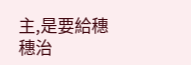主,是要給穗穗治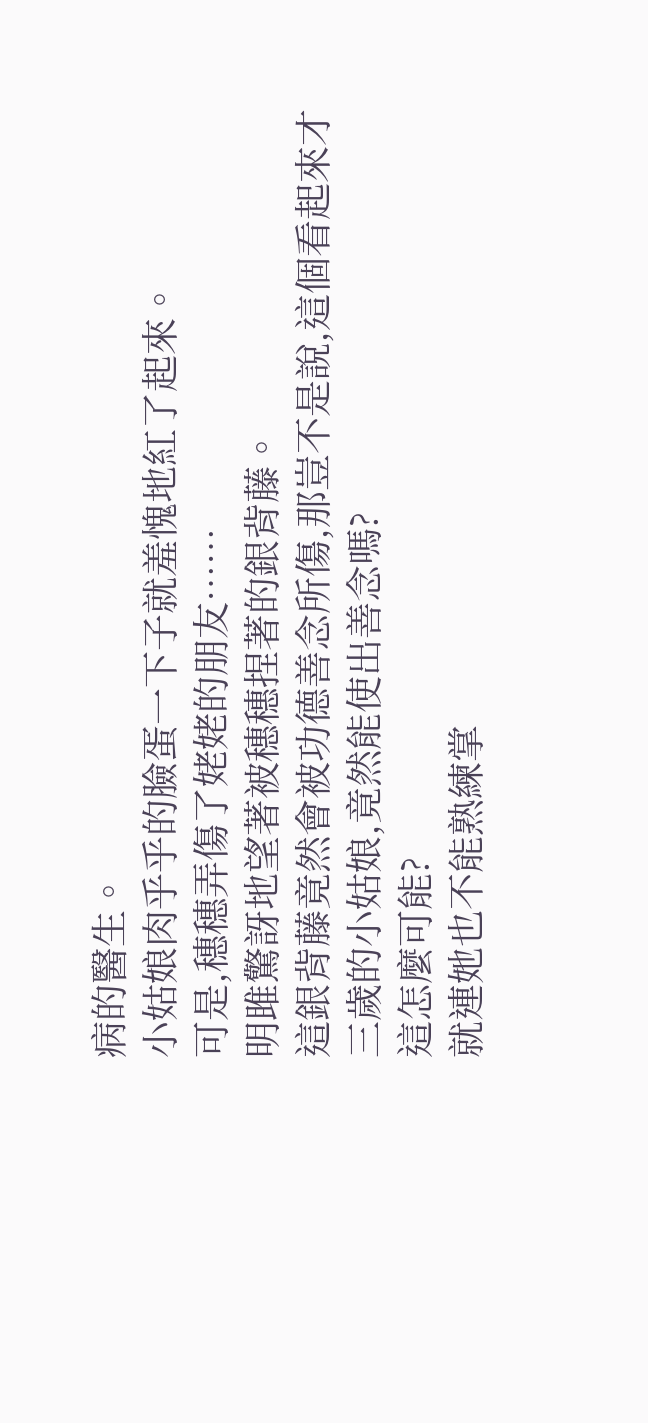病的醫生。
小姑娘肉乎乎的臉蛋一下子就羞愧地紅了起來。
可是,穗穗弄傷了姥姥的朋友……
明雎驚訝地望著被穗穗捏著的銀背藤。
這銀背藤竟然會被功德善念所傷,那豈不是說,這個看起來才三歲的小姑娘,竟然能使出善念嗎?
這怎麼可能?
就連她也不能熟練掌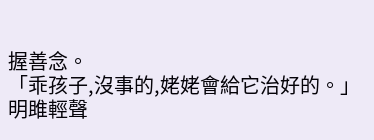握善念。
「乖孩子,沒事的,姥姥會給它治好的。」
明雎輕聲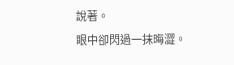說著。
眼中卻閃過一抹晦澀。